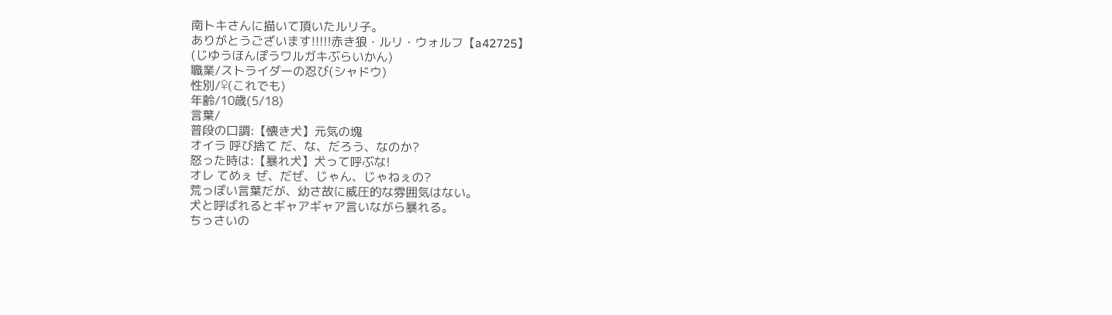南トキさんに描いて頂いたルリ子。
ありがとうございます!!!!!赤き狼・ルリ・ウォルフ【a42725】
(じゆうほんぽうワルガキぶらいかん)
職業/ストライダーの忍び(シャドウ)
性別/♀(これでも)
年齢/10歳(5/18)
言葉/
普段の口調:【懐き犬】元気の塊
オイラ 呼び捨て だ、な、だろう、なのか?
怒った時は:【暴れ犬】犬って呼ぶな!
オレ てめぇ ぜ、だぜ、じゃん、じゃねぇの?
荒っぽい言葉だが、幼さ故に威圧的な雰囲気はない。
犬と呼ばれるとギャアギャア言いながら暴れる。
ちっさいの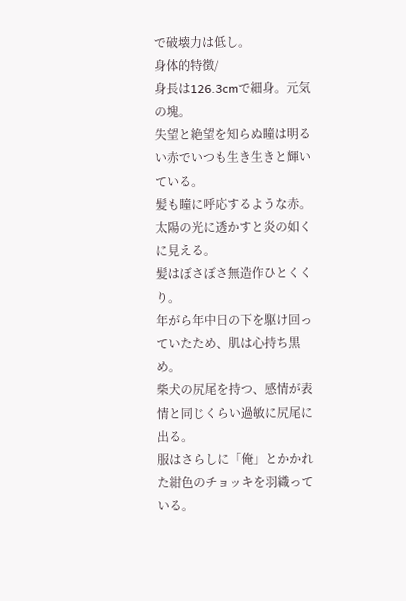で破壊力は低し。
身体的特徴/
身長は126.3cmで細身。元気の塊。
失望と絶望を知らぬ瞳は明るい赤でいつも生き生きと輝いている。
髪も瞳に呼応するような赤。太陽の光に透かすと炎の如くに見える。
髪はぼさぼさ無造作ひとくくり。
年がら年中日の下を駆け回っていたため、肌は心持ち黒め。
柴犬の尻尾を持つ、感情が表情と同じくらい過敏に尻尾に出る。
服はさらしに「俺」とかかれた紺色のチョッキを羽織っている。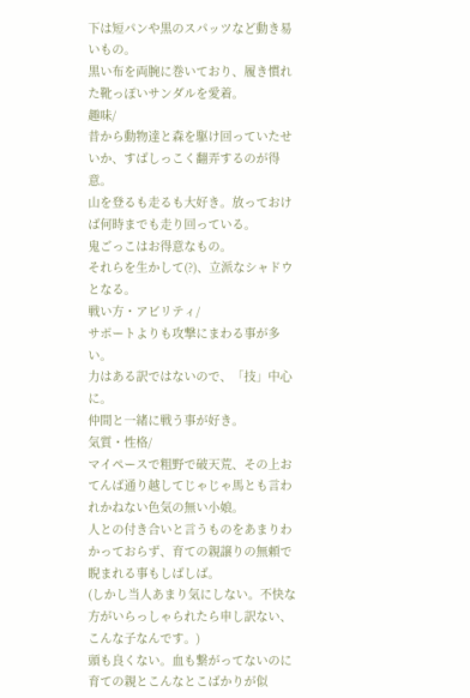下は短パンや黒のスパッツなど動き易いもの。
黒い布を両腕に巻いており、履き慣れた靴っぽいサンダルを愛着。
趣味/
昔から動物達と森を駆け回っていたせいか、すばしっこく翻弄するのが得意。
山を登るも走るも大好き。放っておけば何時までも走り回っている。
鬼ごっこはお得意なもの。
それらを生かして(?)、立派なシャドウとなる。
戦い方・アビリティ/
サポートよりも攻撃にまわる事が多い。
力はある訳ではないので、「技」中心に。
仲間と一緒に戦う事が好き。
気質・性格/
マイペースで粗野で破天荒、その上おてんば通り越してじゃじゃ馬とも言われかねない色気の無い小娘。
人との付き合いと言うものをあまりわかっておらず、育ての親譲りの無頼で睨まれる事もしばしば。
(しかし当人あまり気にしない。不快な方がいらっしゃられたら申し訳ない、こんな子なんです。)
頭も良くない。血も繋がってないのに育ての親とこんなとこばかりが似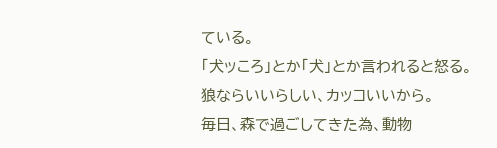ている。
「犬ッころ」とか「犬」とか言われると怒る。
狼ならいいらしい、カッコいいから。
毎日、森で過ごしてきた為、動物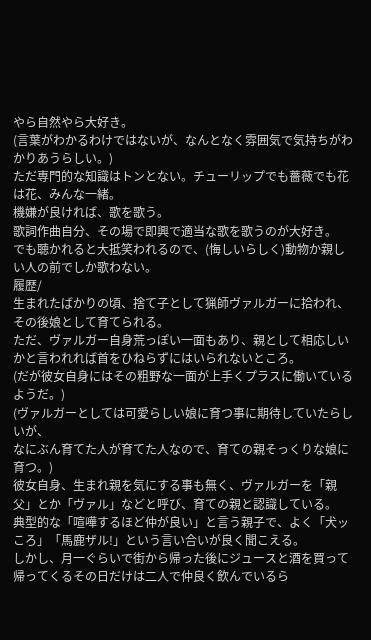やら自然やら大好き。
(言葉がわかるわけではないが、なんとなく雰囲気で気持ちがわかりあうらしい。)
ただ専門的な知識はトンとない。チューリップでも薔薇でも花は花、みんな一緒。
機嫌が良ければ、歌を歌う。
歌詞作曲自分、その場で即興で適当な歌を歌うのが大好き。
でも聴かれると大抵笑われるので、(悔しいらしく)動物か親しい人の前でしか歌わない。
履歴/
生まれたばかりの頃、捨て子として猟師ヴァルガーに拾われ、その後娘として育てられる。
ただ、ヴァルガー自身荒っぽい一面もあり、親として相応しいかと言われれば首をひねらずにはいられないところ。
(だが彼女自身にはその粗野な一面が上手くプラスに働いているようだ。)
(ヴァルガーとしては可愛らしい娘に育つ事に期待していたらしいが、
なにぶん育てた人が育てた人なので、育ての親そっくりな娘に育つ。)
彼女自身、生まれ親を気にする事も無く、ヴァルガーを「親父」とか「ヴァル」などと呼び、育ての親と認識している。
典型的な「喧嘩するほど仲が良い」と言う親子で、よく「犬ッころ」「馬鹿ザル!」という言い合いが良く聞こえる。
しかし、月一ぐらいで街から帰った後にジュースと酒を買って帰ってくるその日だけは二人で仲良く飲んでいるら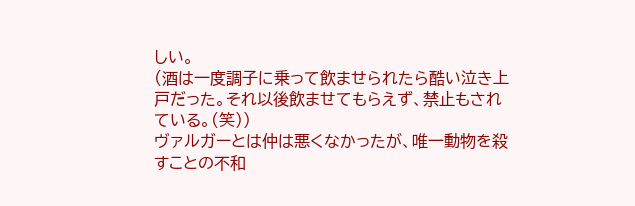しい。
(酒は一度調子に乗って飲ませられたら酷い泣き上戸だった。それ以後飲ませてもらえず、禁止もされている。(笑))
ヴァルガーとは仲は悪くなかったが、唯一動物を殺すことの不和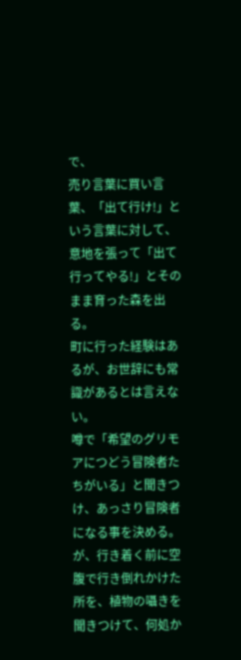で、
売り言葉に買い言葉、「出て行け!」という言葉に対して、
意地を張って「出て行ってやる!」とそのまま育った森を出る。
町に行った経験はあるが、お世辞にも常識があるとは言えない。
噂で「希望のグリモアにつどう冒険者たちがいる」と聞きつけ、あっさり冒険者になる事を決める。
が、行き着く前に空腹で行き倒れかけた所を、植物の囁きを聞きつけて、何処か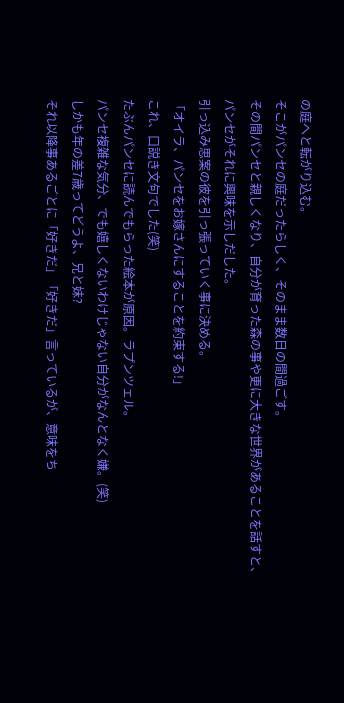の庭へと転がり込む。
そこがパンセの庭だったらしく、そのまま数日の間過ごす。
その間パンセと親しくなり、自分が育った森の事や更に大きな世界があることを話すと、
パンセがそれに興味を示しだした。
引っ込み思案の彼を引っ張っていく事に決める。
「オイラ、パンセをお嫁さんにすることを約束する!」
これ、口説き文句でした(笑)
たぶんパンセに読んでもらった絵本が原因。ラプンツェル。
パンセ複雑な気分、でも嬉しくないわけじゃない自分がなんとなく嫌。(笑)
しかも年の差7歳ってどうよ、兄と妹?
それ以降事あるごとに「好きだ」「好きだ」言っているが、意味をち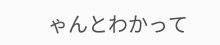ゃんとわかって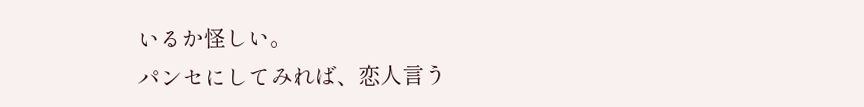いるか怪しい。
パンセにしてみれば、恋人言う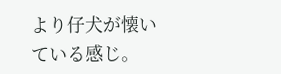より仔犬が懐いている感じ。